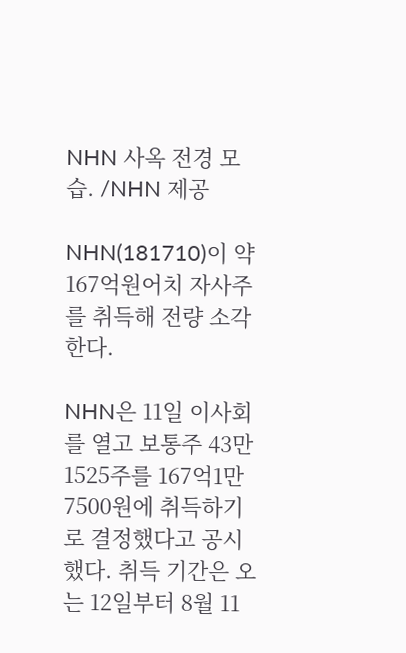NHN 사옥 전경 모습. /NHN 제공

NHN(181710)이 약 167억원어치 자사주를 취득해 전량 소각한다.

NHN은 11일 이사회를 열고 보통주 43만1525주를 167억1만7500원에 취득하기로 결정했다고 공시했다. 취득 기간은 오는 12일부터 8월 11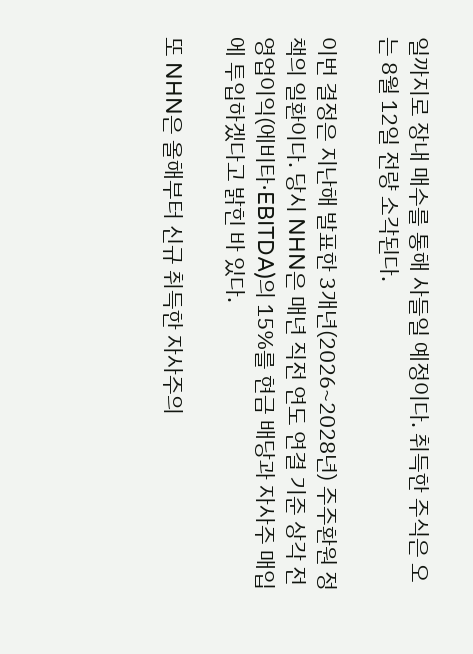일까지로 장내 매수를 통해 사들일 예정이다. 취득한 주식은 오는 8월 12일 전량 소각된다.

이번 결정은 지난해 발표한 3개년(2026~2028년) 주주환원 정책의 일환이다. 당시 NHN은 매년 직전 연도 연결 기준 상각 전 영업이익(에비타·EBITDA)의 15%를 현금 배당과 자사주 매입에 투입하겠다고 밝힌 바 있다.

또 NHN은 올해부터 신규 취득한 자사주의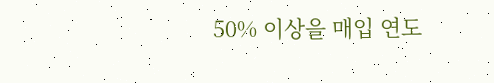50% 이상을 매입 연도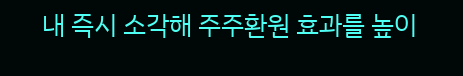내 즉시 소각해 주주환원 효과를 높이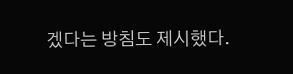겠다는 방침도 제시했다.